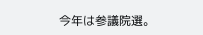今年は参議院選。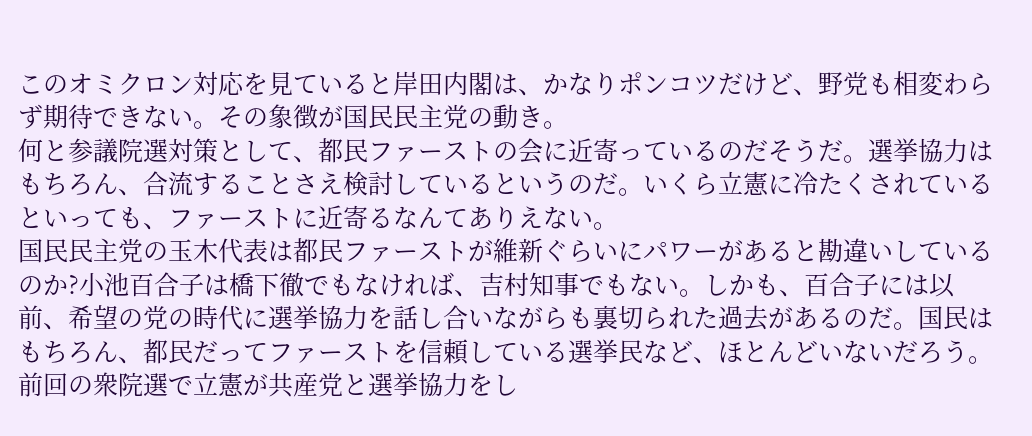このオミクロン対応を見ていると岸田内閣は、かなりポンコツだけど、野党も相変わらず期待できない。その象徴が国民民主党の動き。
何と参議院選対策として、都民ファーストの会に近寄っているのだそうだ。選挙協力はもちろん、合流することさえ検討しているというのだ。いくら立憲に冷たくされているといっても、ファーストに近寄るなんてありえない。
国民民主党の玉木代表は都民ファーストが維新ぐらいにパワーがあると勘違いしているのか?小池百合子は橋下徹でもなければ、吉村知事でもない。しかも、百合子には以前、希望の党の時代に選挙協力を話し合いながらも裏切られた過去があるのだ。国民はもちろん、都民だってファーストを信頼している選挙民など、ほとんどいないだろう。
前回の衆院選で立憲が共産党と選挙協力をし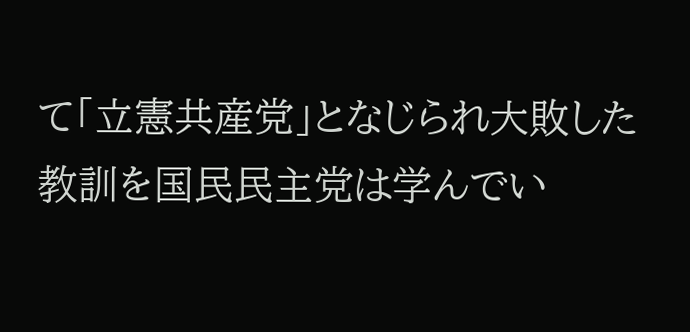て「立憲共産党」となじられ大敗した教訓を国民民主党は学んでい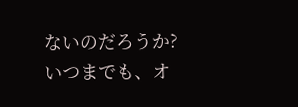ないのだろうか?
いつまでも、オ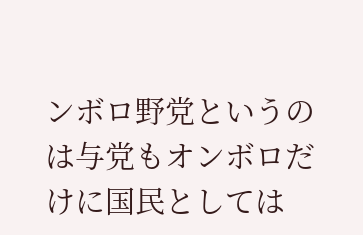ンボロ野党というのは与党もオンボロだけに国民としては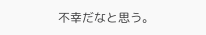不幸だなと思う。